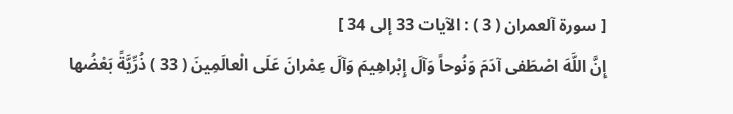[ سورة آلعمران ( 3 ) : الآيات 33 إلى 34 ]
إِنَّ اللَّهَ اصْطَفى آدَمَ وَنُوحاً وَآلَ إِبْراهِيمَ وَآلَ عِمْرانَ عَلَى الْعالَمِينَ ( 33 ) ذُرِّيَّةً بَعْضُها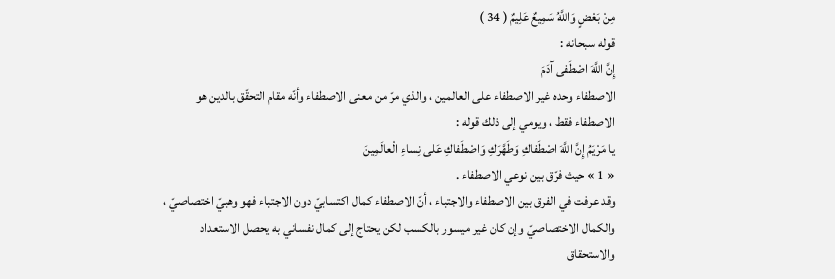مِنْ بَعْضٍ وَاللَّهُ سَمِيعٌ عَلِيمٌ ( 34 )
قوله سبحانه :
إِنَّ اللَّهَ اصْطَفى آدَمَ
الاصطفاء وحده غير الاصطفاء على العالمين ، والذي مرّ من معنى الاصطفاء وأنّه مقام التحقّق بالدين هو الاصطفاء فقط ، ويومي إلى ذلك قوله :
يا مَرْيَمُ إِنَّ اللَّهَ اصْطَفاكِ وَطَهَّرَكِ وَاصْطَفاكِ عَلى نِساءِ الْعالَمِينَ
« 1 » حيث فرّق بين نوعي الاصطفاء .
وقد عرفت في الفرق بين الاصطفاء والاجتباء ، أنّ الاصطفاء كمال اكتسابيّ دون الاجتباء فهو وهبيّ اختصاصيّ ، والكمال الاختصاصيّ وإن كان غير ميسور بالكسب لكن يحتاج إلى كمال نفساني به يحصل الاستعداد والاستحقاق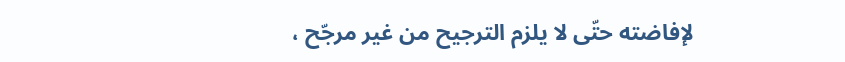لإفاضته حتّى لا يلزم الترجيح من غير مرجّح ،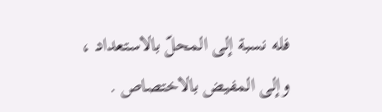فله نسبة إلى المحلّ بالاستعداد ، وإلى المفيض بالاختصاص .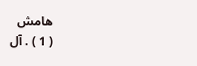هامش
( 1 ) . آل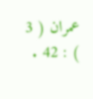عمران ( 3 ) : 42 .